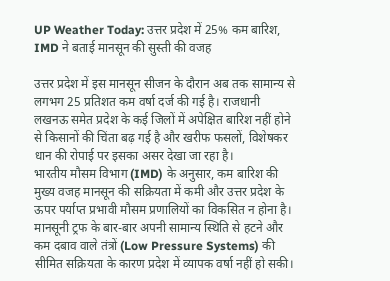UP Weather Today: उत्तर प्रदेश में 25% कम बारिश, IMD ने बताई मानसून की सुस्ती की वजह

उत्तर प्रदेश में इस मानसून सीजन के दौरान अब तक सामान्य से लगभग 25 प्रतिशत कम वर्षा दर्ज की गई है। राजधानी लखनऊ समेत प्रदेश के कई जिलों में अपेक्षित बारिश नहीं होने से किसानों की चिंता बढ़ गई है और खरीफ फसलों, विशेषकर धान की रोपाई पर इसका असर देखा जा रहा है।
भारतीय मौसम विभाग (IMD) के अनुसार, कम बारिश की मुख्य वजह मानसून की सक्रियता में कमी और उत्तर प्रदेश के ऊपर पर्याप्त प्रभावी मौसम प्रणालियों का विकसित न होना है। मानसूनी ट्रफ के बार-बार अपनी सामान्य स्थिति से हटने और कम दबाव वाले तंत्रों (Low Pressure Systems) की सीमित सक्रियता के कारण प्रदेश में व्यापक वर्षा नहीं हो सकी।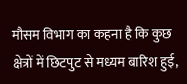मौसम विभाग का कहना है कि कुछ क्षेत्रों में छिटपुट से मध्यम बारिश हुई,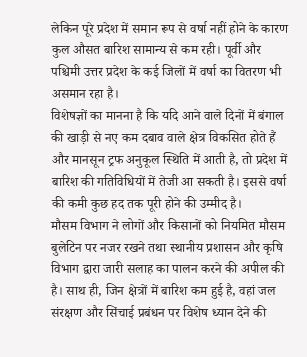लेकिन पूरे प्रदेश में समान रूप से वर्षा नहीं होने के कारण कुल औसत बारिश सामान्य से कम रही। पूर्वी और पश्चिमी उत्तर प्रदेश के कई जिलों में वर्षा का वितरण भी असमान रहा है।
विशेषज्ञों का मानना है कि यदि आने वाले दिनों में बंगाल की खाड़ी से नए कम दबाव वाले क्षेत्र विकसित होते हैं और मानसून ट्रफ अनुकूल स्थिति में आती है, तो प्रदेश में बारिश की गतिविधियों में तेजी आ सकती है। इससे वर्षा की कमी कुछ हद तक पूरी होने की उम्मीद है।
मौसम विभाग ने लोगों और किसानों को नियमित मौसम बुलेटिन पर नजर रखने तथा स्थानीय प्रशासन और कृषि विभाग द्वारा जारी सलाह का पालन करने की अपील की है। साथ ही, जिन क्षेत्रों में बारिश कम हुई है, वहां जल संरक्षण और सिंचाई प्रबंधन पर विशेष ध्यान देने की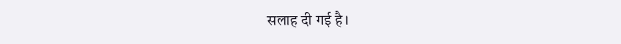सलाह दी गई है।